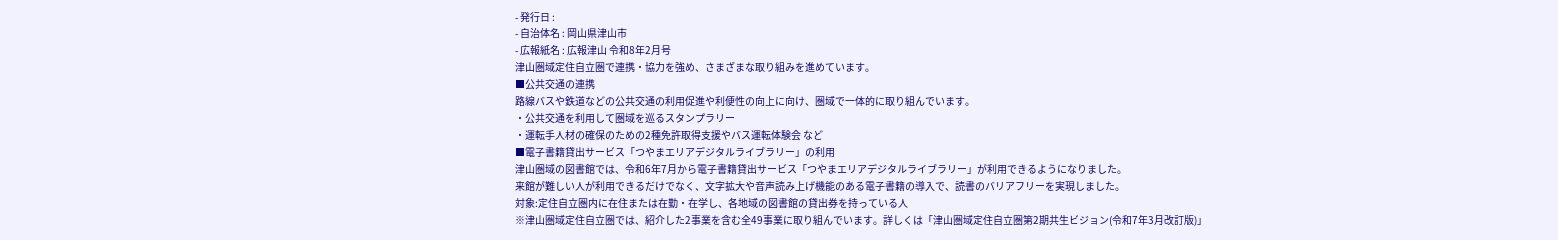- 発行日 :
- 自治体名 : 岡山県津山市
- 広報紙名 : 広報津山 令和8年2月号
津山圏域定住自立圏で連携・協力を強め、さまざまな取り組みを進めています。
■公共交通の連携
路線バスや鉄道などの公共交通の利用促進や利便性の向上に向け、圏域で一体的に取り組んでいます。
・公共交通を利用して圏域を巡るスタンプラリー
・運転手人材の確保のための2種免許取得支援やバス運転体験会 など
■電子書籍貸出サービス「つやまエリアデジタルライブラリー」の利用
津山圏域の図書館では、令和6年7月から電子書籍貸出サービス「つやまエリアデジタルライブラリー」が利用できるようになりました。
来館が難しい人が利用できるだけでなく、文字拡大や音声読み上げ機能のある電子書籍の導入で、読書のバリアフリーを実現しました。
対象:定住自立圏内に在住または在勤・在学し、各地域の図書館の貸出券を持っている人
※津山圏域定住自立圏では、紹介した2事業を含む全49事業に取り組んでいます。詳しくは「津山圏域定住自立圏第2期共生ビジョン(令和7年3月改訂版)」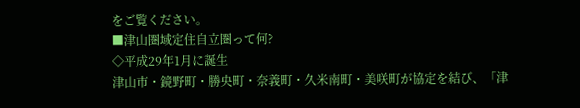をご覧ください。
■津山圏域定住自立圏って何?
◇平成29年1月に誕生
津山市・鏡野町・勝央町・奈義町・久米南町・美咲町が協定を結び、「津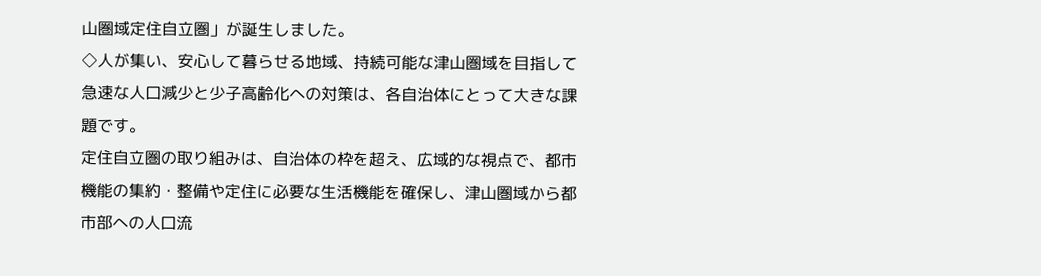山圏域定住自立圏」が誕生しました。
◇人が集い、安心して暮らせる地域、持続可能な津山圏域を目指して
急速な人口減少と少子高齢化への対策は、各自治体にとって大きな課題です。
定住自立圏の取り組みは、自治体の枠を超え、広域的な視点で、都市機能の集約・整備や定住に必要な生活機能を確保し、津山圏域から都市部への人口流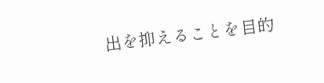出を抑えることを目的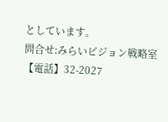としています。
問合せ:みらいビジョン戦略室
【電話】32-2027